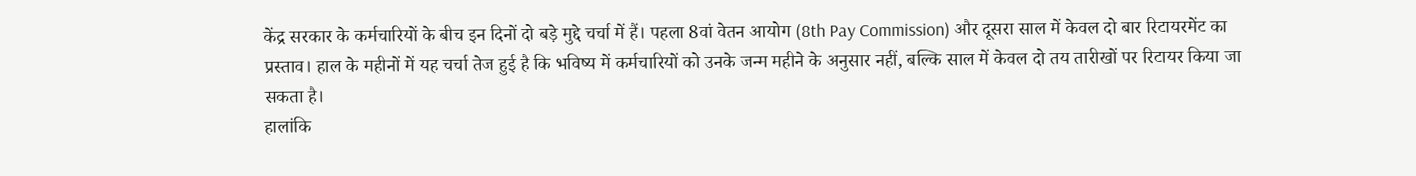केंद्र सरकार के कर्मचारियों के बीच इन दिनों दो बड़े मुद्दे चर्चा में हैं। पहला 8वां वेतन आयोग (8th Pay Commission) और दूसरा साल में केवल दो बार रिटायरमेंट का प्रस्ताव। हाल के महीनों में यह चर्चा तेज हुई है कि भविष्य में कर्मचारियों को उनके जन्म महीने के अनुसार नहीं, बल्कि साल में केवल दो तय तारीखों पर रिटायर किया जा सकता है।
हालांकि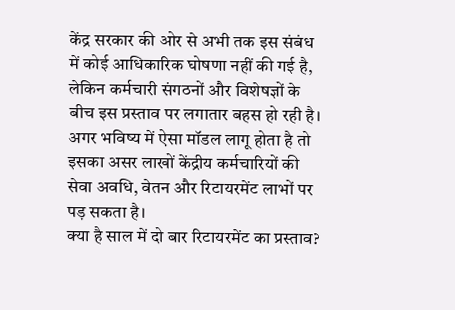केंद्र सरकार की ओर से अभी तक इस संबंध में कोई आधिकारिक घोषणा नहीं की गई है, लेकिन कर्मचारी संगठनों और विशेषज्ञों के बीच इस प्रस्ताव पर लगातार बहस हो रही है। अगर भविष्य में ऐसा मॉडल लागू होता है तो इसका असर लाखों केंद्रीय कर्मचारियों की सेवा अवधि, वेतन और रिटायरमेंट लाभों पर पड़ सकता है।
क्या है साल में दो बार रिटायरमेंट का प्रस्ताव?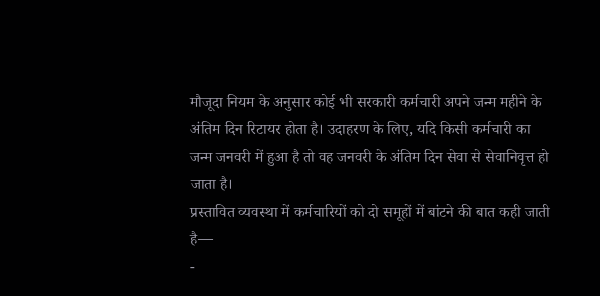मौजूदा नियम के अनुसार कोई भी सरकारी कर्मचारी अपने जन्म महीने के अंतिम दिन रिटायर होता है। उदाहरण के लिए, यदि किसी कर्मचारी का जन्म जनवरी में हुआ है तो वह जनवरी के अंतिम दिन सेवा से सेवानिवृत्त हो जाता है।
प्रस्तावित व्यवस्था में कर्मचारियों को दो समूहों में बांटने की बात कही जाती है—
-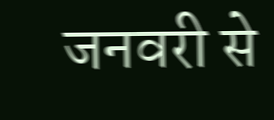जनवरी से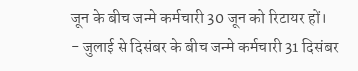जून के बीच जन्मे कर्मचारी 30 जून को रिटायर हों।
- जुलाई से दिसंबर के बीच जन्मे कर्मचारी 31 दिसंबर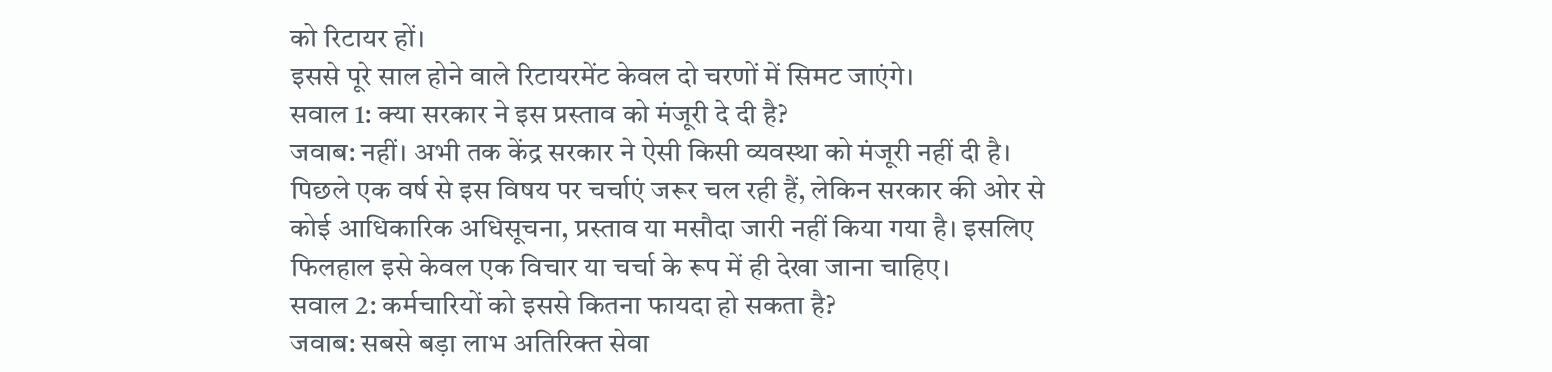को रिटायर हों।
इससे पूरे साल होने वाले रिटायरमेंट केवल दो चरणों में सिमट जाएंगे।
सवाल 1: क्या सरकार ने इस प्रस्ताव को मंजूरी दे दी है?
जवाब: नहीं। अभी तक केंद्र सरकार ने ऐसी किसी व्यवस्था को मंजूरी नहीं दी है। पिछले एक वर्ष से इस विषय पर चर्चाएं जरूर चल रही हैं, लेकिन सरकार की ओर से कोई आधिकारिक अधिसूचना, प्रस्ताव या मसौदा जारी नहीं किया गया है। इसलिए फिलहाल इसे केवल एक विचार या चर्चा के रूप में ही देखा जाना चाहिए।
सवाल 2: कर्मचारियों को इससे कितना फायदा हो सकता है?
जवाब: सबसे बड़ा लाभ अतिरिक्त सेवा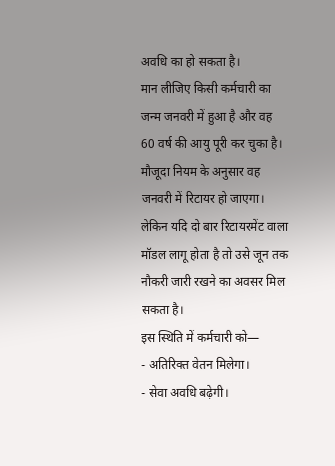अवधि का हो सकता है।
मान लीजिए किसी कर्मचारी का जन्म जनवरी में हुआ है और वह 60 वर्ष की आयु पूरी कर चुका है। मौजूदा नियम के अनुसार वह जनवरी में रिटायर हो जाएगा। लेकिन यदि दो बार रिटायरमेंट वाला मॉडल लागू होता है तो उसे जून तक नौकरी जारी रखने का अवसर मिल सकता है।
इस स्थिति में कर्मचारी को—
- अतिरिक्त वेतन मिलेगा।
- सेवा अवधि बढ़ेगी।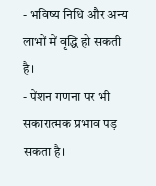- भविष्य निधि और अन्य लाभों में वृद्धि हो सकती है।
- पेंशन गणना पर भी सकारात्मक प्रभाव पड़ सकता है।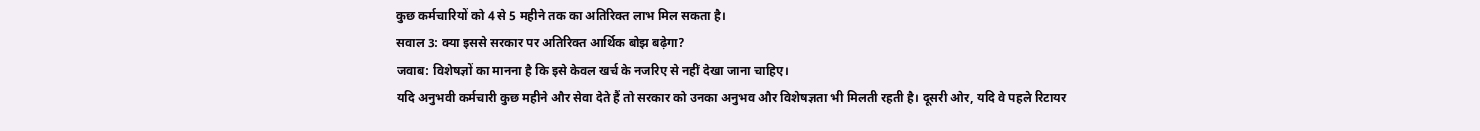कुछ कर्मचारियों को 4 से 5 महीने तक का अतिरिक्त लाभ मिल सकता है।
सवाल 3: क्या इससे सरकार पर अतिरिक्त आर्थिक बोझ बढ़ेगा?
जवाब: विशेषज्ञों का मानना है कि इसे केवल खर्च के नजरिए से नहीं देखा जाना चाहिए।
यदि अनुभवी कर्मचारी कुछ महीने और सेवा देते हैं तो सरकार को उनका अनुभव और विशेषज्ञता भी मिलती रहती है। दूसरी ओर, यदि वे पहले रिटायर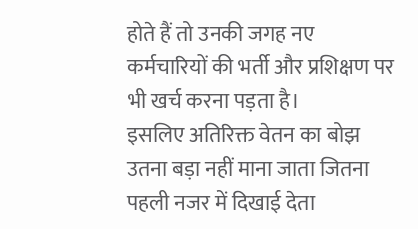होते हैं तो उनकी जगह नए कर्मचारियों की भर्ती और प्रशिक्षण पर भी खर्च करना पड़ता है।
इसलिए अतिरिक्त वेतन का बोझ उतना बड़ा नहीं माना जाता जितना पहली नजर में दिखाई देता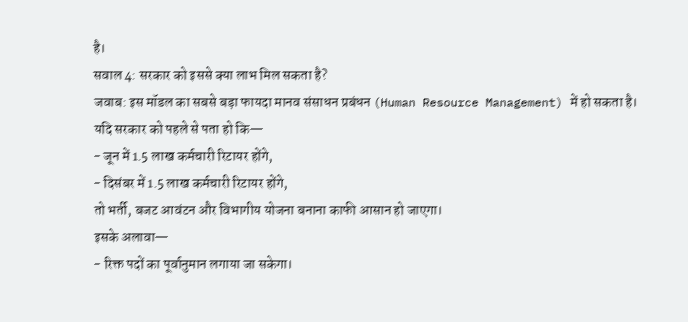है।
सवाल 4: सरकार को इससे क्या लाभ मिल सकता है?
जवाब: इस मॉडल का सबसे बड़ा फायदा मानव संसाधन प्रबंधन (Human Resource Management) में हो सकता है।
यदि सरकार को पहले से पता हो कि—
- जून में 1.5 लाख कर्मचारी रिटायर होंगे,
- दिसंबर में 1.5 लाख कर्मचारी रिटायर होंगे,
तो भर्ती, बजट आवंटन और विभागीय योजना बनाना काफी आसान हो जाएगा।
इसके अलावा—
- रिक्त पदों का पूर्वानुमान लगाया जा सकेगा।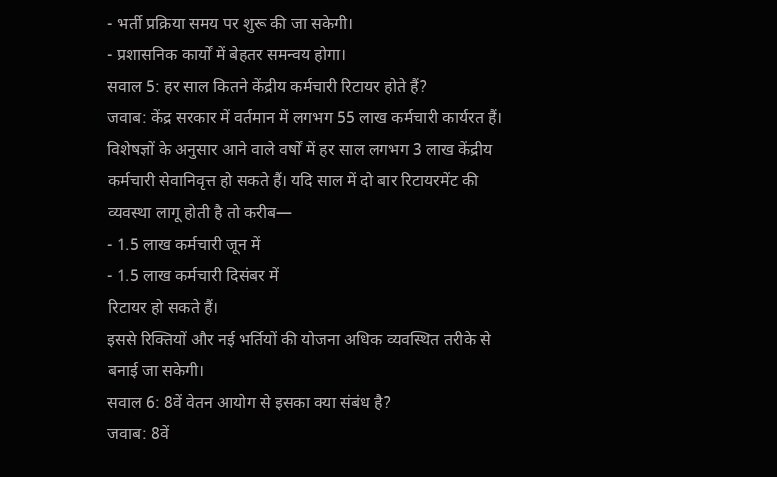- भर्ती प्रक्रिया समय पर शुरू की जा सकेगी।
- प्रशासनिक कार्यों में बेहतर समन्वय होगा।
सवाल 5: हर साल कितने केंद्रीय कर्मचारी रिटायर होते हैं?
जवाब: केंद्र सरकार में वर्तमान में लगभग 55 लाख कर्मचारी कार्यरत हैं।
विशेषज्ञों के अनुसार आने वाले वर्षों में हर साल लगभग 3 लाख केंद्रीय कर्मचारी सेवानिवृत्त हो सकते हैं। यदि साल में दो बार रिटायरमेंट की व्यवस्था लागू होती है तो करीब—
- 1.5 लाख कर्मचारी जून में
- 1.5 लाख कर्मचारी दिसंबर में
रिटायर हो सकते हैं।
इससे रिक्तियों और नई भर्तियों की योजना अधिक व्यवस्थित तरीके से बनाई जा सकेगी।
सवाल 6: 8वें वेतन आयोग से इसका क्या संबंध है?
जवाब: 8वें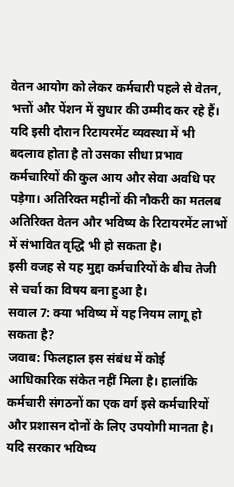वेतन आयोग को लेकर कर्मचारी पहले से वेतन, भत्तों और पेंशन में सुधार की उम्मीद कर रहे हैं।
यदि इसी दौरान रिटायरमेंट व्यवस्था में भी बदलाव होता है तो उसका सीधा प्रभाव कर्मचारियों की कुल आय और सेवा अवधि पर पड़ेगा। अतिरिक्त महीनों की नौकरी का मतलब अतिरिक्त वेतन और भविष्य के रिटायरमेंट लाभों में संभावित वृद्धि भी हो सकता है।
इसी वजह से यह मुद्दा कर्मचारियों के बीच तेजी से चर्चा का विषय बना हुआ है।
सवाल 7: क्या भविष्य में यह नियम लागू हो सकता है?
जवाब: फिलहाल इस संबंध में कोई आधिकारिक संकेत नहीं मिला है। हालांकि कर्मचारी संगठनों का एक वर्ग इसे कर्मचारियों और प्रशासन दोनों के लिए उपयोगी मानता है।
यदि सरकार भविष्य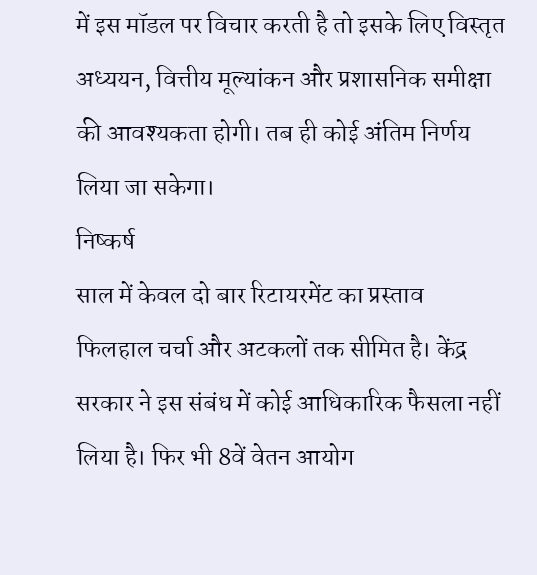में इस मॉडल पर विचार करती है तो इसके लिए विस्तृत अध्ययन, वित्तीय मूल्यांकन और प्रशासनिक समीक्षा की आवश्यकता होगी। तब ही कोई अंतिम निर्णय लिया जा सकेगा।
निष्कर्ष
साल में केवल दो बार रिटायरमेंट का प्रस्ताव फिलहाल चर्चा और अटकलों तक सीमित है। केंद्र सरकार ने इस संबंध में कोई आधिकारिक फैसला नहीं लिया है। फिर भी 8वें वेतन आयोग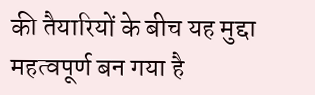की तैयारियों के बीच यह मुद्दा महत्वपूर्ण बन गया है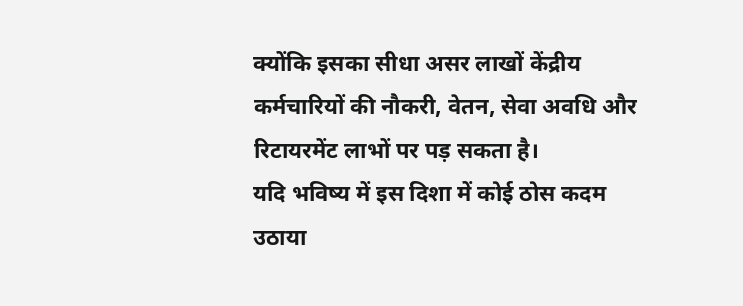क्योंकि इसका सीधा असर लाखों केंद्रीय कर्मचारियों की नौकरी, वेतन, सेवा अवधि और रिटायरमेंट लाभों पर पड़ सकता है।
यदि भविष्य में इस दिशा में कोई ठोस कदम उठाया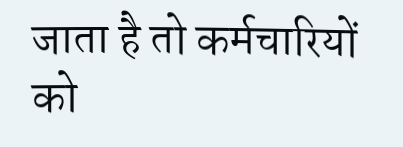जाता है तो कर्मचारियों को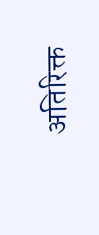अतिरिक्त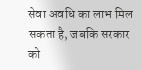सेवा अवधि का लाभ मिल सकता है, जबकि सरकार को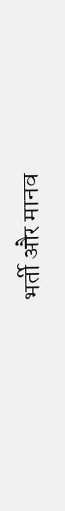भर्ती और मानव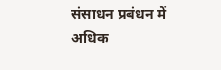संसाधन प्रबंधन में अधिक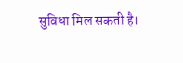सुविधा मिल सकती है।